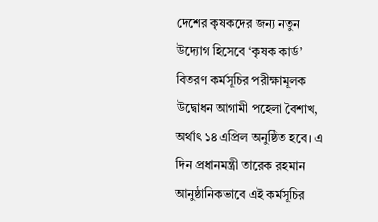দেশের কৃষকদের জন্য নতুন উদ্যোগ হিসেবে ‘কৃষক কার্ড’ বিতরণ কর্মসূচির পরীক্ষামূলক উদ্বোধন আগামী পহেলা বৈশাখ, অর্থাৎ ১৪ এপ্রিল অনুষ্ঠিত হবে। এ দিন প্রধানমন্ত্রী তারেক রহমান আনুষ্ঠানিকভাবে এই কর্মসূচির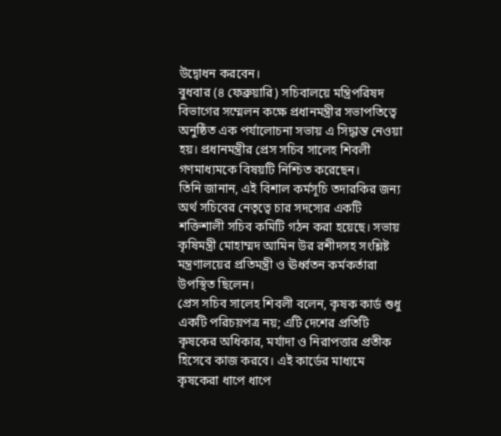উদ্বোধন করবেন।
বুধবার (৪ ফেব্রুয়ারি) সচিবালয়ে মন্ত্রিপরিষদ বিভাগের সম্মেলন কক্ষে প্রধানমন্ত্রীর সভাপতিত্বে অনুষ্ঠিত এক পর্যালোচনা সভায় এ সিদ্ধান্ত নেওয়া হয়। প্রধানমন্ত্রীর প্রেস সচিব সালেহ শিবলী গণমাধ্যমকে বিষয়টি নিশ্চিত করেছেন।
তিনি জানান, এই বিশাল কর্মসূচি তদারকির জন্য অর্থ সচিবের নেতৃত্বে চার সদস্যের একটি শক্তিশালী সচিব কমিটি গঠন করা হয়েছে। সভায় কৃষিমন্ত্রী মোহাম্মদ আমিন উর রশীদসহ সংশ্লিষ্ট মন্ত্রণালয়ের প্রতিমন্ত্রী ও ঊর্ধ্বতন কর্মকর্তারা উপস্থিত ছিলেন।
প্রেস সচিব সালেহ শিবলী বলেন, কৃষক কার্ড শুধু একটি পরিচয়পত্র নয়; এটি দেশের প্রতিটি কৃষকের অধিকার, মর্যাদা ও নিরাপত্তার প্রতীক হিসেবে কাজ করবে। এই কার্ডের মাধ্যমে কৃষকেরা ধাপে ধাপে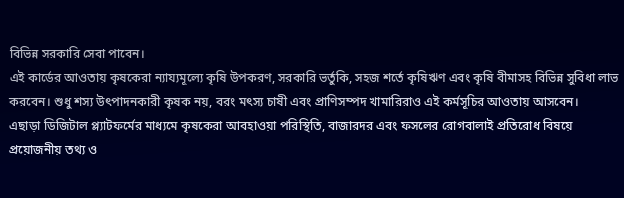বিভিন্ন সরকারি সেবা পাবেন।
এই কার্ডের আওতায় কৃষকেরা ন্যায্যমূল্যে কৃষি উপকরণ, সরকারি ভর্তুকি, সহজ শর্তে কৃষিঋণ এবং কৃষি বীমাসহ বিভিন্ন সুবিধা লাভ করবেন। শুধু শস্য উৎপাদনকারী কৃষক নয়, বরং মৎস্য চাষী এবং প্রাণিসম্পদ খামারিরাও এই কর্মসূচির আওতায় আসবেন।
এছাড়া ডিজিটাল প্ল্যাটফর্মের মাধ্যমে কৃষকেরা আবহাওয়া পরিস্থিতি, বাজারদর এবং ফসলের রোগবালাই প্রতিরোধ বিষয়ে প্রয়োজনীয় তথ্য ও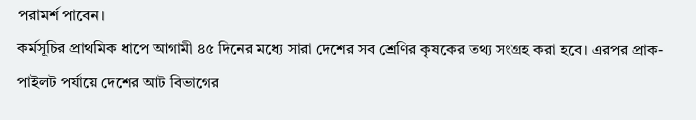পরামর্শ পাবেন।
কর্মসূচির প্রাথমিক ধাপে আগামী ৪৫ দিনের মধ্যে সারা দেশের সব শ্রেণির কৃষকের তথ্য সংগ্রহ করা হবে। এরপর প্রাক-পাইলট পর্যায়ে দেশের আট বিভাগের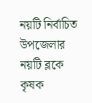নয়টি নির্বাচিত উপজেলার নয়টি ব্লকে কৃষক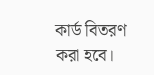কার্ড বিতরণ করা হবে।